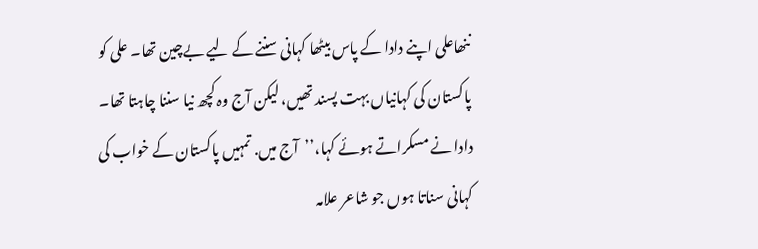ننھاعلی اپنے دادا کے پاس بیٹھا کہانی سننے کے لیے بےچین تھا۔ علی کو پاکستان کی کہانیاں بہت پسند تھیں، لیکن آج وہ کچھ نیا سننا چاہتا تھا۔ دادا نے مسکراتے ہوئے کہا،’’آج میں. تمہیں پاکستان کے خواب کی کہانی سناتا ہوں جو شاعر علامہ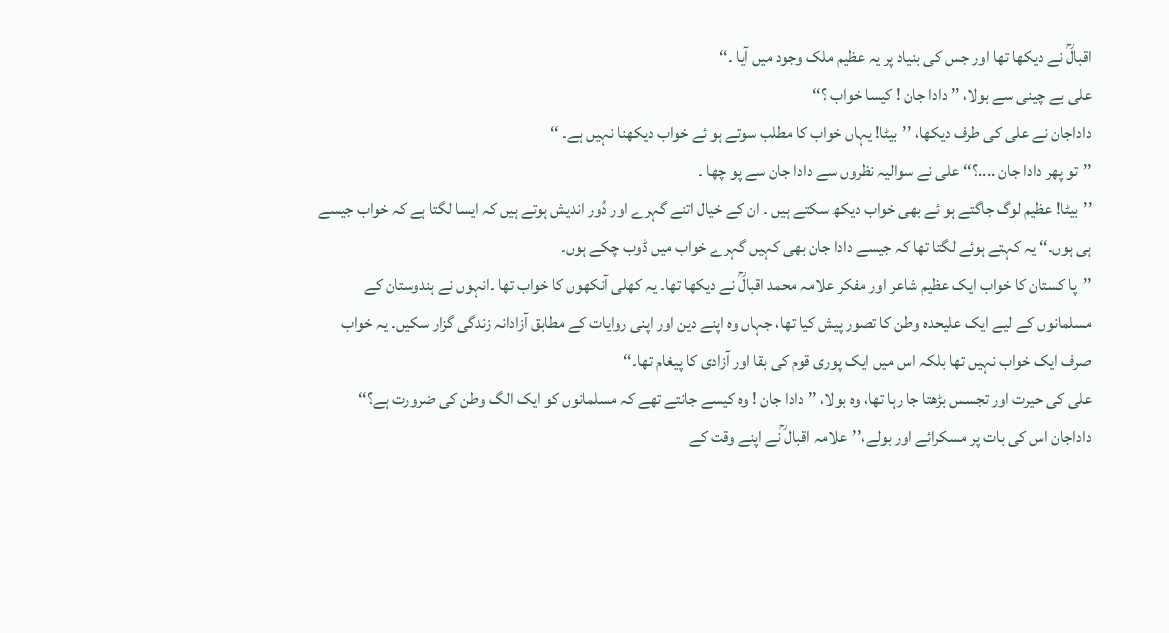اقبالؒ نے دیکھا تھا اور جس کی بنیاد پر یہ عظیم ملک وجود میں آیا ۔‘‘
علی بے چینی سے بولا، ’’ دادا جان ! کیسا خواب ؟‘‘
داداجان نے علی کی طرف دیکھا، ’’بیٹا! یہاں خواب کا مطلب سوتے ہو ئے خواب دیکھنا نہیں ہے۔ ‘‘
’’تو پھر دادا جان ....؟‘‘ علی نے سوالیہ نظروں سے دادا جان سے پو چھا ۔
’’بیٹا! عظیم لوگ جاگتے ہو ئے بھی خواب دیکھ سکتے ہیں ۔ ان کے خیال اتنے گہرے اور دُور اندیش ہوتے ہیں کہ ایسا لگتا ہے کہ خواب جیسے ہی ہوں۔‘‘ یہ کہتے ہوئے لگتا تھا کہ جیسے دادا جان بھی کہیں گہرے خواب میں ڈوب چکے ہوں۔
’’پا کستان کا خواب ایک عظیم شاعر اور مفکر علامہ محمد اقبالؒ نے دیکھا تھا۔ یہ کھلی آنکھوں کا خواب تھا ۔انہوں نے ہندوستان کے مسلمانوں کے لیے ایک علیحدہ وطن کا تصور پیش کیا تھا، جہاں وہ اپنے دین اور اپنی روایات کے مطابق آزادانہ زندگی گزار سکیں۔ یہ خواب صرف ایک خواب نہیں تھا بلکہ اس میں ایک پوری قوم کی بقا اور آزادی کا پیغام تھا۔‘‘
علی کی حیرت اور تجسس بڑھتا جا رہا تھا، وہ بولا، ’’دادا جان ! وہ کیسے جانتے تھے کہ مسلمانوں کو ایک الگ وطن کی ضرورت ہے؟‘‘
داداجان اس کی بات پر مسکرائے اور بولے،’’علامہ اقبال ؒنے اپنے وقت کے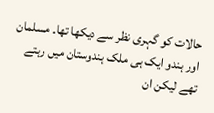حالات کو گہری نظر سے دیکھا تھا۔ مسلمان اور ہندو ایک ہی ملک ہندوستان میں رہتے تھے لیکن ان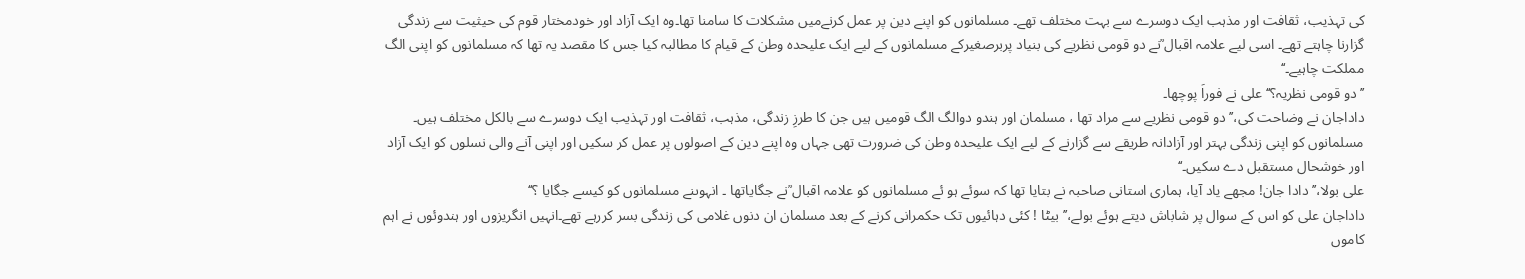کی تہذیب، ثقافت اور مذہب ایک دوسرے سے بہت مختلف تھے۔ مسلمانوں کو اپنے دین پر عمل کرنےمیں مشکلات کا سامنا تھا۔وہ ایک آزاد اور خودمختار قوم کی حیثیت سے زندگی گزارنا چاہتے تھے۔ اسی لیے علامہ اقبال ؒنے دو قومی نظریے کی بنیاد پربرصغیرکے مسلمانوں کے لیے ایک علیحدہ وطن کے قیام کا مطالبہ کیا جس کا مقصد یہ تھا کہ مسلمانوں کو اپنی الگ مملکت چاہیے۔‘‘
’’دو قومی نظریہ؟‘‘علی نے فوراَ پوچھا۔
داداجان نے وضاحت کی،’’دو قومی نظریے سے مراد تھا ، مسلمان اور ہندو دوالگ الگ قومیں ہیں جن کا طرزِ زندگی، مذہب، ثقافت اور تہذیب ایک دوسرے سے بالکل مختلف ہیں۔ مسلمانوں کو اپنی زندگی بہتر اور آزادانہ طریقے سے گزارنے کے لیے ایک علیحدہ وطن کی ضرورت تھی جہاں وہ اپنے دین کے اصولوں پر عمل کر سکیں اور اپنی آنے والی نسلوں کو ایک آزاد اور خوشحال مستقبل دے سکیں۔‘‘
علی بولا،’’ دادا جان! مجھے یاد آیا، ہماری استانی صاحبہ نے بتایا تھا کہ سوئے ہو ئے مسلمانوں کو علامہ اقبال ؒنے جگایاتھا ۔ انہوںنے مسلمانوں کو کیسے جگایا ؟‘‘
داداجان علی کو اس کے سوال پر شاباش دیتے ہوئے بولے،’’ بیٹا ! کئی دہائیوں تک حکمرانی کرنے کے بعد مسلمان ان دنوں غلامی کی زندگی بسر کررہے تھے۔انہیں انگریزوں اور ہندوئوں نے اہم کاموں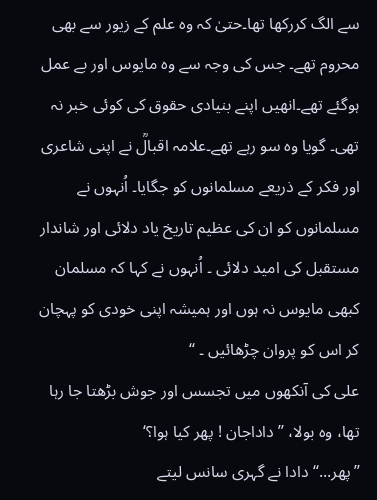سے الگ کررکھا تھا۔حتیٰ کہ وہ علم کے زیور سے بھی محروم تھے۔ جس کی وجہ سے وہ مایوس اور بے عمل ہوگئے تھے۔انھیں اپنے بنیادی حقوق کی کوئی خبر نہ تھی۔ گویا وہ سو رہے تھے۔علامہ اقبالؒ نے اپنی شاعری اور فکر کے ذریعے مسلمانوں کو جگایا۔ اُنہوں نے مسلمانوں کو ان کی عظیم تاریخ یاد دلائی اور شاندار مستقبل کی امید دلائی ۔ اُنہوں نے کہا کہ مسلمان کبھی مایوس نہ ہوں اور ہمیشہ اپنی خودی کو پہچان کر اس کو پروان چڑھائیں ۔ ‘‘
علی کی آنکھوں میں تجسس اور جوش بڑھتا جا رہا تھا، وہ بولا، ’’ داداجان ! پھر کیا ہوا؟‘
’’پھر...‘‘ دادا نے گہری سانس لیتے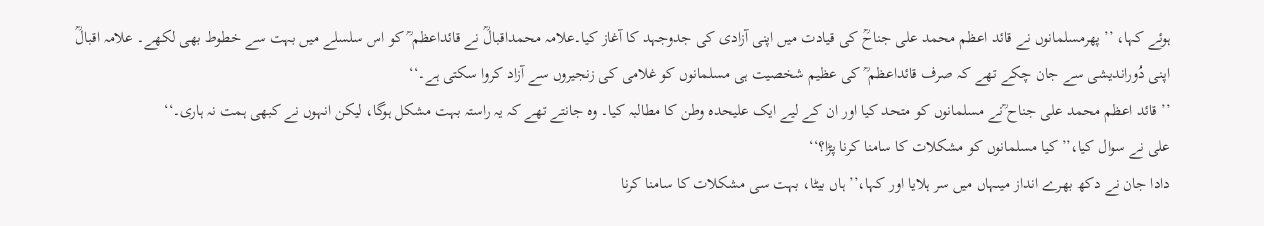ہوئے کہا، ’’ پھرمسلمانوں نے قائد اعظم محمد علی جناحؒ کی قیادت میں اپنی آزادی کی جدوجہد کا آغاز کیا۔علامہ محمداقبالؒ نے قائداعظم ؒ کو اس سلسلے میں بہت سے خطوط بھی لکھے۔ علامہ اقبالؒ اپنی دُوراندیشی سے جان چکے تھے کہ صرف قائداعظم ؒ کی عظیم شخصیت ہی مسلمانوں کو غلامی کی زنجیروں سے آزاد کروا سکتی ہے۔‘‘
’’ قائد اعظم محمد علی جناح ؒنے مسلمانوں کو متحد کیا اور ان کے لیے ایک علیحدہ وطن کا مطالبہ کیا۔ وہ جانتے تھے کہ یہ راستہ بہت مشکل ہوگا، لیکن انہوں نے کبھی ہمت نہ ہاری۔‘‘
علی نے سوال کیا،’’ کیا مسلمانوں کو مشکلات کا سامنا کرنا پڑا؟‘‘
دادا جان نے دکھ بھرے انداز میںہاں میں سر ہلایا اور کہا،’’ ہاں بیٹا، بہت سی مشکلات کا سامنا کرنا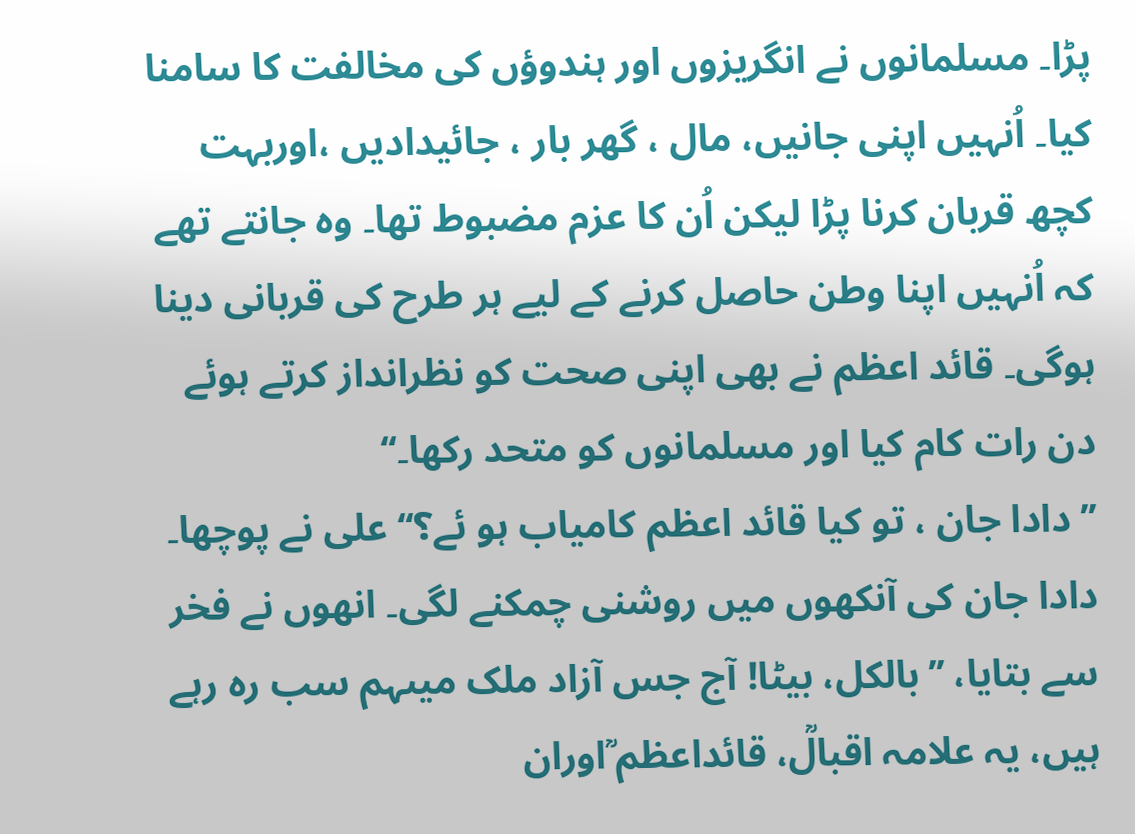پڑا۔ مسلمانوں نے انگریزوں اور ہندوؤں کی مخالفت کا سامنا کیا۔ اُنہیں اپنی جانیں، مال ، گھر بار ، جائیدادیں ،اوربہت کچھ قربان کرنا پڑا لیکن اُن کا عزم مضبوط تھا۔ وہ جانتے تھے کہ اُنہیں اپنا وطن حاصل کرنے کے لیے ہر طرح کی قربانی دینا ہوگی۔ قائد اعظم نے بھی اپنی صحت کو نظرانداز کرتے ہوئے دن رات کام کیا اور مسلمانوں کو متحد رکھا۔‘‘
’’ دادا جان ، تو کیا قائد اعظم کامیاب ہو ئے؟‘‘ علی نے پوچھا۔
دادا جان کی آنکھوں میں روشنی چمکنے لگی۔ انھوں نے فخر سے بتایا، ’’بالکل، بیٹا! آج جس آزاد ملک میںہم سب رہ رہے ہیں، یہ علامہ اقبالؒ، قائداعظم ؒاوران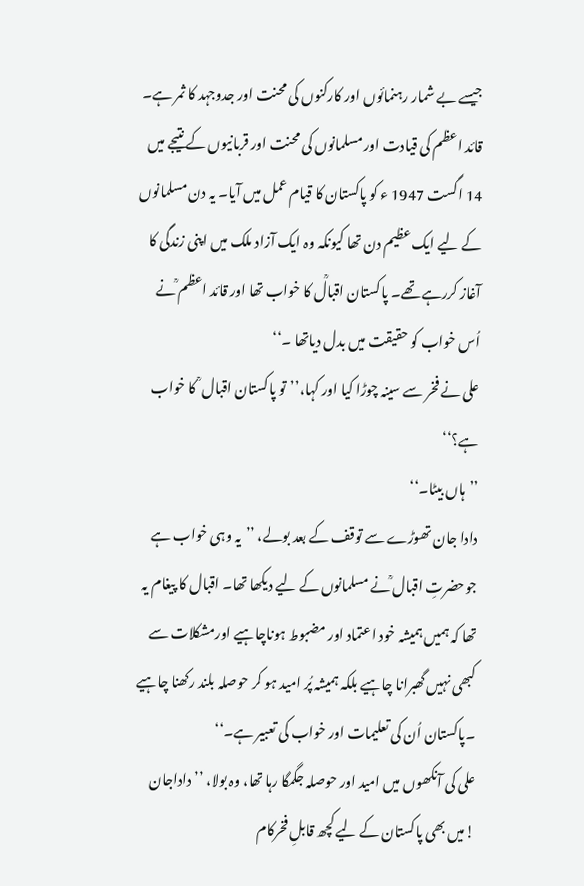جیسے بے شمار رہنمائوں اور کارکنوں کی محنت اور جدوجہد کا ثمر ہے۔ قائد اعظم کی قیادت اور مسلمانوں کی محنت اور قربانیوں کے نتیجے میں 14 اگست 1947 ء کو پاکستان کا قیام عمل میں آیا۔ یہ دن مسلمانوں کے لیے ایک عظیم دن تھا کیونکہ وہ ایک آزاد ملک میں اپنی زندگی کا آغاز کررہے تھے۔ پاکستان اقبالؒ کا خواب تھا اور قائد اعظم ؒنے اُس خواب کو حقیقت میں بدل دیاتھا ۔‘‘
علی نے فخر سے سینہ چوڑا کیا اور کہا،’’تو پاکستان اقبال ؒ کا خواب ہے؟‘‘
’’ہاں بیٹا۔‘‘
دادا جان تھوڑے سے توقف کے بعد بولے، ’’یہ وہی خواب ہے جوحضرتِ اقبال ؒنے مسلمانوں کے لیے دیکھا تھا۔ اقبال کا پیغام یہ تھا کہ ہمیں ہمیشہ خود اعتماد اور مضبوط ہوناچاہیے اورمشکلات سے کبھی نہیں گھبرانا چاہیے بلکہ ہمیشہ پُر امید ہو کر حوصلہ بلند رکھنا چاہیے ۔پاکستان اُن کی تعلیمات اور خواب کی تعبیر ہے۔‘‘
علی کی آنکھوں میں امید اور حوصلہ جگمگا رہا تھا، وہ بولا، ’’داداجان !میں بھی پاکستان کے لیے کچھ قابلِ فخرکام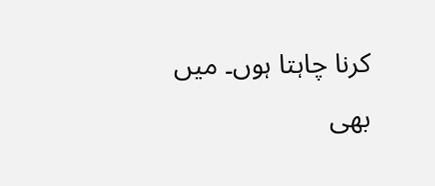کرنا چاہتا ہوں۔ میں بھی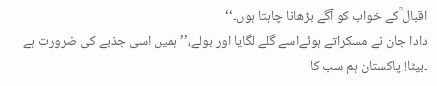اقبال ؒکے خواب کو آگے بڑھانا چاہتا ہوں۔‘‘
دادا جان نے مسکراتے ہوئےاسے گلے لگایا اور بولے،’’ہمیں اسی جذبے کی ضرورت ہے ۔بیٹا! پاکستان ہم سب کا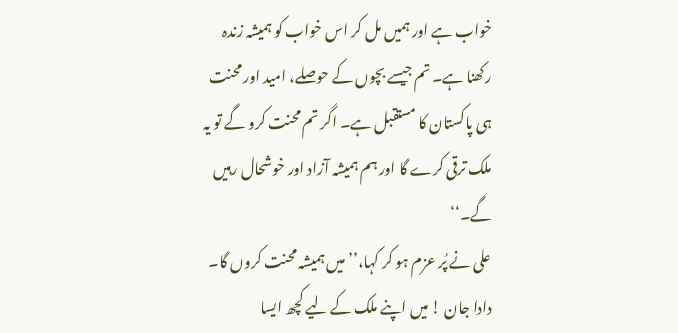خواب ہے اور ہمیں مل کر اس خواب کو ہمیشہ زندہ رکھنا ہے۔ تم جیسے بچوں کے حوصلے، امید اور محنت ہی پاکستان کا مستقبل ہے۔ اگر تم محنت کرو گے تو یہ ملک ترقی کرے گا اور ہم ہمیشہ آزاد اور خوشحال رہیں گے۔‘‘
علی نے پُر عزم ہو کر کہا،’’ میں ہمیشہ محنت کروں گا۔ دادا جان ! میں اپنے ملک کے لیے کچھ ایسا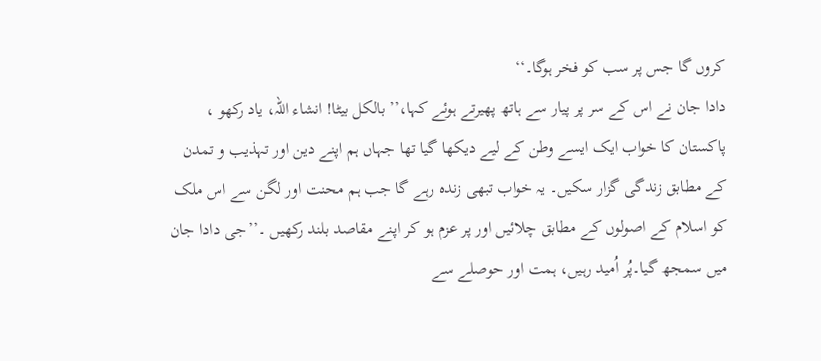کروں گا جس پر سب کو فخر ہوگا۔‘‘
دادا جان نے اس کے سر پر پیار سے ہاتھ پھیرتے ہوئے کہا،’’ بالکل بیٹا! انشاء اللہ، یاد رکھو ، پاکستان کا خواب ایک ایسے وطن کے لیے دیکھا گیا تھا جہاں ہم اپنے دین اور تہذیب و تمدن کے مطابق زندگی گزار سکیں۔ یہ خواب تبھی زندہ رہے گا جب ہم محنت اور لگن سے اس ملک کو اسلام کے اصولوں کے مطابق چلائیں اور پر عزم ہو کر اپنے مقاصد بلند رکھیں ۔’’جی دادا جان میں سمجھ گیا۔پُر اُمید رہیں، ہمت اور حوصلے سے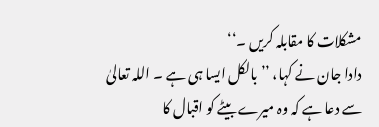مشکلات کا مقابلہ کریں ۔‘‘
دادا جان نے کہا، ’’بالکل ایسا ہی ہے ۔ اللہ تعالیٰ سے دعا ہے کہ وہ میرے بیٹے کو اقبال کا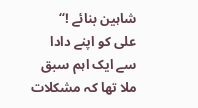شاہین بنائے !‘‘
علی کو اپنے دادا سے ایک اہم سبق ملا تھا کہ مشکلات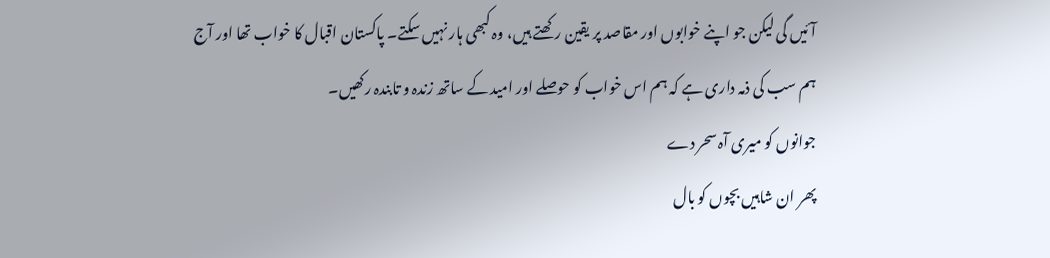آئیں گی لیکن جو اپنے خوابوں اور مقاصد پر یقین رکھتے ہیں، وہ کبھی ہار نہیں سکتے۔ پاکستان اقبال کا خواب تھا اور آج ہم سب کی ذمہ داری ہے کہ ہم اس خواب کو حوصلے اور امید کے ساتھ زندہ و تابندہ رکھیں۔
جوانوں کو میری آہ سحر دے
پھر ان شاہیں بچوں کو بال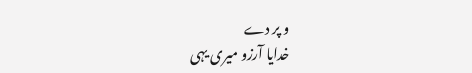و پر دے
خدایا آرزو میری یہی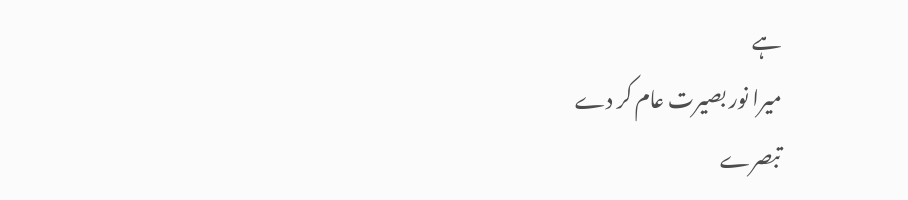ہے
میرا نور بصیرت عام کر دے
تبصرے